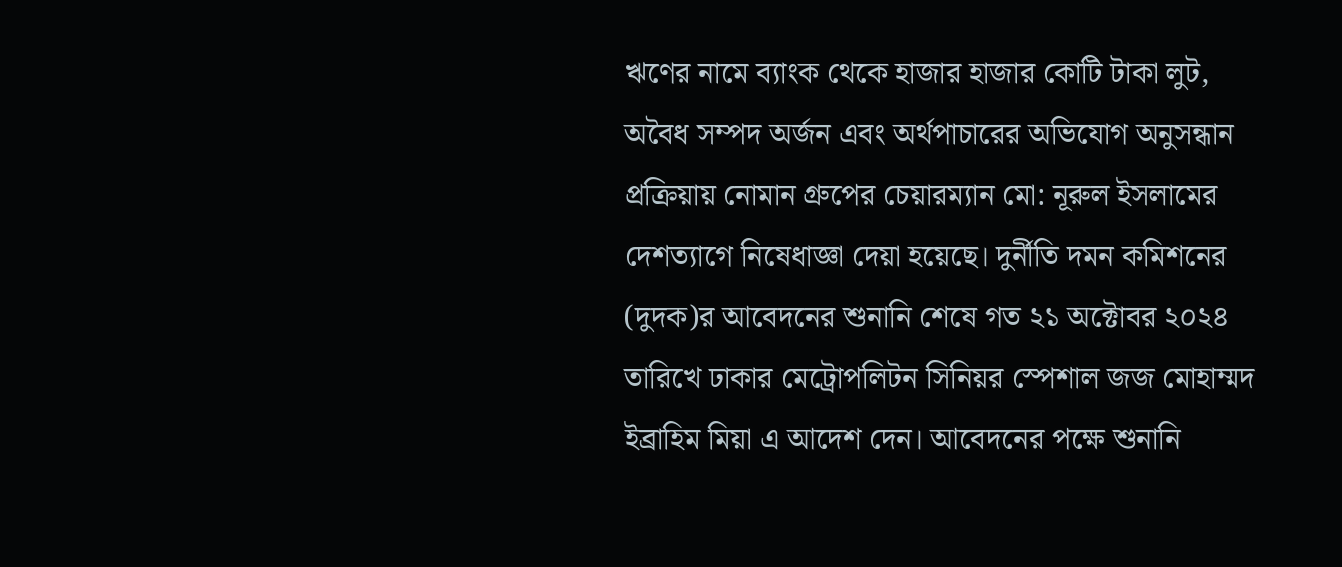ঋণের নামে ব্যাংক থেকে হাজার হাজার কোটি টাকা লুট, অবৈধ সম্পদ অর্জন এবং অর্থপাচারের অভিযোগ অনুসন্ধান প্রক্রিয়ায় নোমান গ্রুপের চেয়ারম্যান মো: নূরুল ইসলামের দেশত্যাগে নিষেধাজ্ঞা দেয়া হয়েছে। দুর্নীতি দমন কমিশনের (দুদক)র আবেদনের শুনানি শেষে গত ২১ অক্টোবর ২০২৪ তারিখে ঢাকার মেট্রোপলিটন সিনিয়র স্পেশাল জজ মোহাম্মদ ইব্রাহিম মিয়া এ আদেশ দেন। আবেদনের পক্ষে শুনানি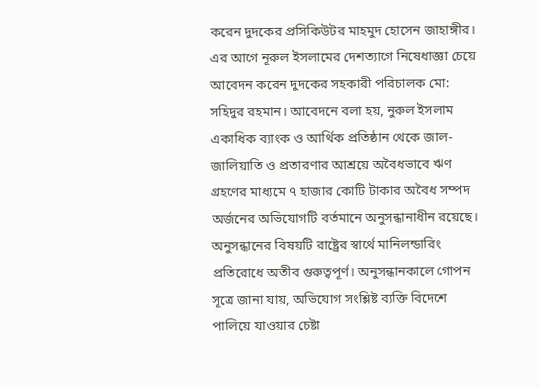করেন দুদকের প্রসিকিউটর মাহমুদ হোসেন জাহাঙ্গীর।
এর আগে নূরুল ইসলামের দেশত্যাগে নিষেধাজ্ঞা চেয়ে আবেদন করেন দুদকের সহকারী পরিচালক মো: সহিদুর রহমান। আবেদনে বলা হয়, নুরুল ইসলাম একাধিক ব্যাংক ও আর্থিক প্রতিষ্ঠান থেকে জাল-জালিয়াতি ও প্রতারণার আশ্রয়ে অবৈধভাবে ঋণ গ্রহণের মাধ্যমে ৭ হাজার কোটি টাকার অবৈধ সম্পদ অর্জনের অভিযোগটি বর্তমানে অনুসন্ধানাধীন রয়েছে। অনুসন্ধানের বিষয়টি রাষ্ট্রের স্বার্থে মানিলন্ডারিং প্রতিরোধে অতীব গুরুত্বপূর্ণ। অনুসন্ধানকালে গোপন সূত্রে জানা যায়, অভিযোগ সংশ্লিষ্ট ব্যক্তি বিদেশে পালিয়ে যাওয়ার চেষ্টা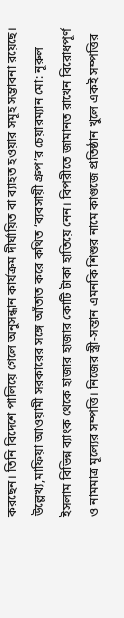করছেন। তিনি বিদেশে পালিয়ে গেলে অনুসন্ধান কার্যক্রম দীর্ঘায়িত বা ব্যাহত হওয়ার সমূহ সম্ভাবনা রয়েছে। উল্লেখ্য,মাফিয়া আওয়ামী সরকারের সঙ্গে আঁতাত করে কথিত ‘ব্যবসায়ী গ্রুপ’র চেয়ারম্যান মো: নূরুল ইসলাম বিভিন্ন ব্যাংক থেকে হাজার হাজার কোটি টাকা হাতিয়ে নেন। বিপরীতে জামানত রাখেন বিরোধপূর্ণ ও নামমাত্র মূল্যের সম্পত্তি। নিজের স্ত্রী-সন্তান এমনকি শিশুর নামে কাগুজে প্রতিষ্ঠান খুলে একই সম্পত্তির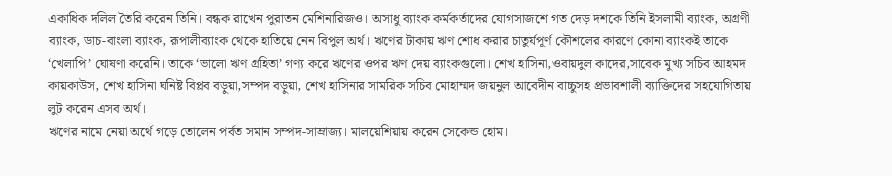একাধিক দলিল তৈরি করেন তিনি। বন্ধক রাখেন পুরাতন মেশিনারিজও। অসাধু ব্যাংক কর্মকর্তাদের যোগসাজশে গত দেড় দশকে তিনি ইসলামী ব্যাংক, অগ্রণী ব্যাংক, ডাচ-বাংলা ব্যাংক, রূপালীব্যাংক থেকে হাতিয়ে নেন বিপুল অর্থ। ঋণের টাকায় ঋণ শোধ করার চাতুর্যপূর্ণ কৌশলের কারণে কোনা ব্যাংকই তাকে ‘খেলাপি’ ঘোষণা করেনি। তাকে ‘ভালো ঋণ গ্রহিতা’ গণ্য করে ঋণের ওপর ঋণ দেয় ব্যাংকগুলো। শেখ হাসিনা,ওবায়দুল কাদের,সাবেক মুখ্য সচিব আহমদ কায়কাউস, শেখ হাসিনা ঘনিষ্ট বিপ্লব বড়ুয়া,সম্পদ বড়ুয়া, শেখ হাসিনার সামরিক সচিব মোহাম্মদ জয়নুল আবেদীন বাচ্চুসহ প্রভাবশালী ব্যাক্তিদের সহযোগিতায় লুট করেন এসব অর্থ।
ঋণের নামে নেয়া অর্থে গড়ে তোলেন পর্বত সমান সম্পদ-সাম্রাজ্য। মালয়েশিয়ায় করেন সেকেন্ড হোম।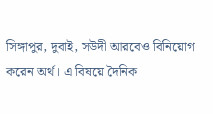সিঙ্গাপুর, দুবাই, সউদী আরবেও বিনিয়োগ করেন অর্থ। এ বিষয়ে দৈনিক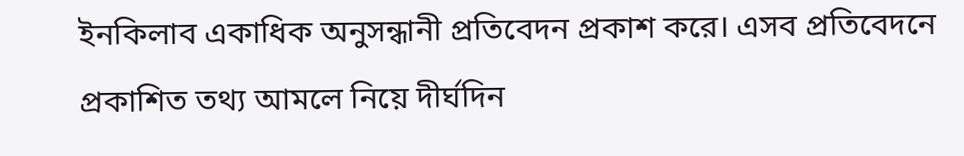ইনকিলাব একাধিক অনুসন্ধানী প্রতিবেদন প্রকাশ করে। এসব প্রতিবেদনে প্রকাশিত তথ্য আমলে নিয়ে দীর্ঘদিন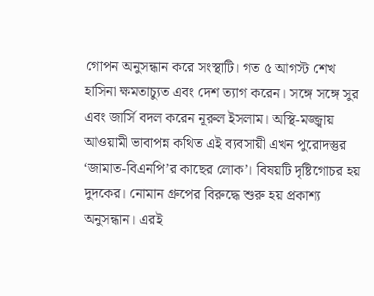গোপন অনুসন্ধান করে সংস্থাটি। গত ৫ আগস্ট শেখ হাসিনা ক্ষমতাচ্যুত এবং দেশ ত্যাগ করেন। সঙ্গে সঙ্গে সুর এবং জার্সি বদল করেন নূরুল ইসলাম। অস্থি-মজ্জ্বায় আওয়ামী ভাবাপন্ন কথিত এই ব্যবসায়ী এখন পুরোদস্তুর ‘জামাত-বিএনপি’র কাছের লোক’। বিষয়টি দৃষ্টিগোচর হয় দুদকের। নোমান গ্রুপের বিরুদ্ধে শুরু হয় প্রকাশ্য অনুসন্ধান। এরই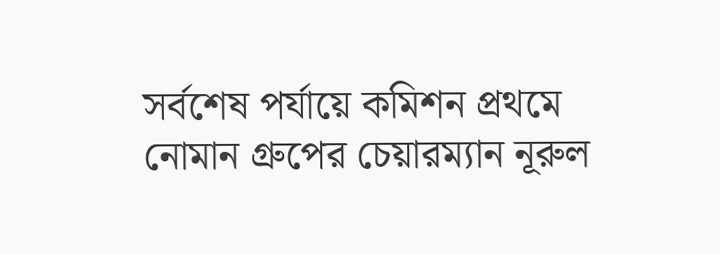সর্বশেষ পর্যায়ে কমিশন প্রথমে নোমান গ্রুপের চেয়ারম্যান নূরুল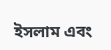ইসলাম এবং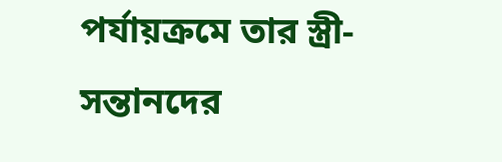পর্যায়ক্রমে তার স্ত্রী-সন্তানদের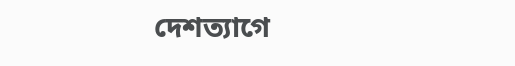দেশত্যাগে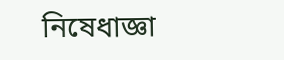নিষেধাজ্ঞা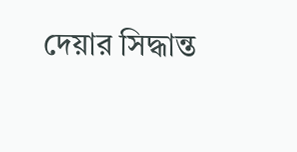দেয়ার সিদ্ধান্ত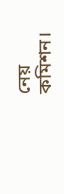নেয় কমিশন।